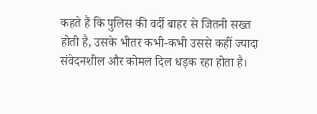कहते हैं कि पुलिस की वर्दी बाहर से जितनी सख्त होती है, उसके भीतर कभी-कभी उससे कहीं ज्यादा संवेदनशील और कोमल दिल धड़क रहा होता है।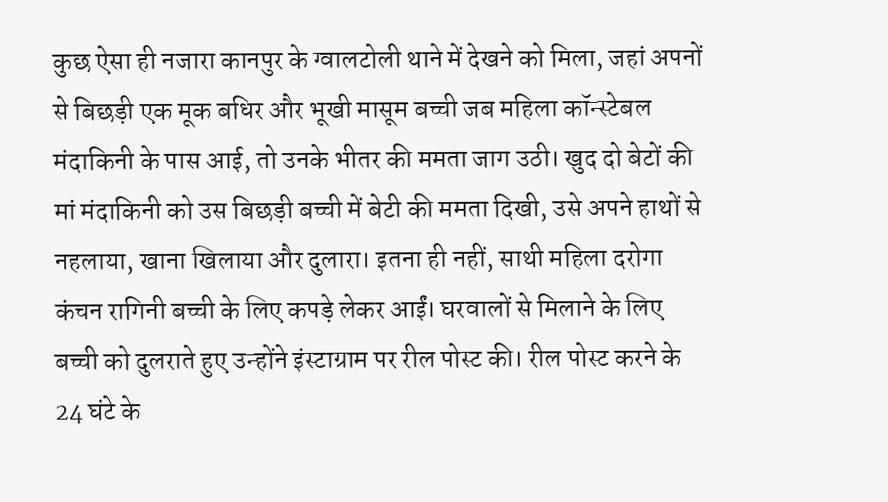कुछ ऐसा ही नजारा कानपुर के ग्वालटोली थाने में देखने को मिला, जहां अपनों से बिछड़ी एक मूक बधिर और भूखी मासूम बच्ची जब महिला कॉन्स्टेबल मंदाकिनी के पास आई, तो उनके भीतर की ममता जाग उठी। खुद दो बेटों की मां मंदाकिनी को उस बिछड़ी बच्ची में बेटी की ममता दिखी, उसे अपने हाथों से नहलाया, खाना खिलाया और दुलारा। इतना ही नहीं, साथी महिला दरोगा कंचन रागिनी बच्ची के लिए कपड़े लेकर आईं। घरवालों से मिलाने के लिए बच्ची को दुलराते हुए उन्होंने इंस्टाग्राम पर रील पोस्ट की। रील पोस्ट करने के 24 घंटे के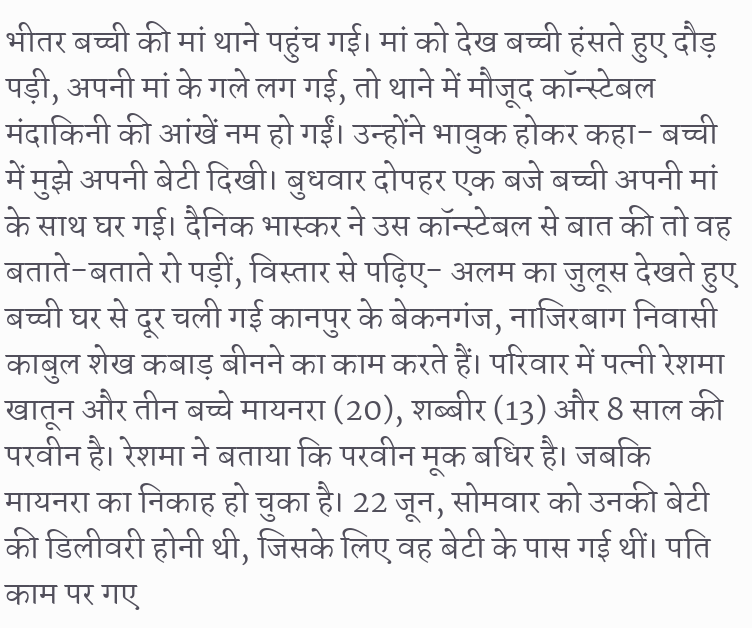भीतर बच्ची की मां थाने पहुंच गई। मां को देख बच्ची हंसते हुए दौड़ पड़ी, अपनी मां के गले लग गई, तो थाने में मौजूद कॉन्स्टेबल मंदाकिनी की आंखें नम हो गईं। उन्होंने भावुक होकर कहा- बच्ची में मुझे अपनी बेटी दिखी। बुधवार दोपहर एक बजे बच्ची अपनी मां के साथ घर गई। दैनिक भास्कर ने उस कॉन्स्टेबल से बात की तो वह बताते-बताते रो पड़ीं, विस्तार से पढ़िए- अलम का जुलूस देखते हुए बच्ची घर से दूर चली गई कानपुर के बेकनगंज, नाजिरबाग निवासी काबुल शेख कबाड़ बीनने का काम करते हैं। परिवार में पत्नी रेशमा खातून और तीन बच्चे मायनरा (20), शब्बीर (13) और 8 साल की परवीन है। रेशमा ने बताया कि परवीन मूक बधिर है। जबकि मायनरा का निकाह हो चुका है। 22 जून, सोमवार को उनकी बेटी की डिलीवरी होनी थी, जिसके लिए वह बेटी के पास गई थीं। पति काम पर गए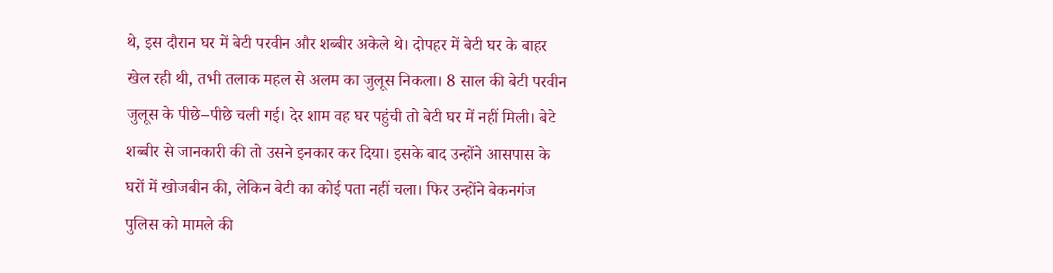थे, इस दौरान घर में बेटी परवीन और शब्बीर अकेले थे। दोपहर में बेटी घर के बाहर खेल रही थी, तभी तलाक महल से अलम का जुलूस निकला। 8 साल की बेटी परवीन जुलूस के पीछे–पीछे चली गई। देर शाम वह घर पहुंची तो बेटी घर में नहीं मिली। बेटे शब्बीर से जानकारी की तो उसने इनकार कर दिया। इसके बाद उन्होंने आसपास के घरों में खोजबीन की, लेकिन बेटी का कोई पता नहीं चला। फिर उन्होंने बेकनगंज पुलिस को मामले की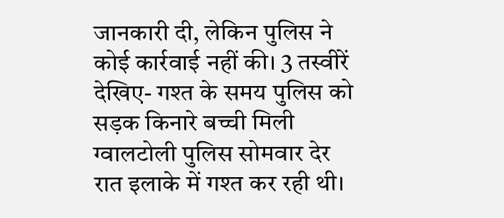जानकारी दी, लेकिन पुलिस ने कोई कार्रवाई नहीं की। 3 तस्वीरें देखिए- गश्त के समय पुलिस को सड़क किनारे बच्ची मिली ग्वालटोली पुलिस सोमवार देर रात इलाके में गश्त कर रही थी।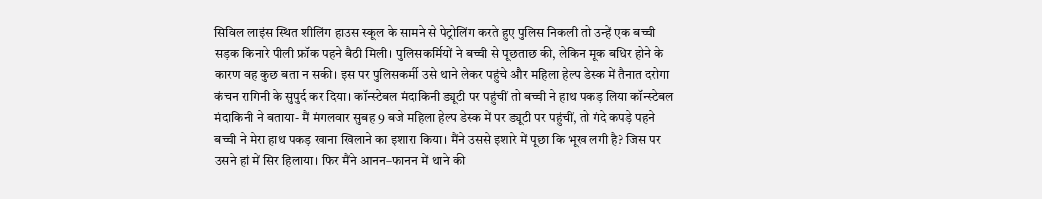सिविल लाइंस स्थित शीलिंग हाउस स्कूल के सामने से पेट्रोलिंग करते हुए पुलिस निकली तो उन्हें एक बच्ची सड़क किनारे पीली फ्रॉक पहने बैठी मिली। पुलिसकर्मियों ने बच्ची से पूछताछ की, लेकिन मूक बधिर होने के कारण वह कुछ बता न सकी। इस पर पुलिसकर्मी उसे थाने लेकर पहुंचे और महिला हेल्प डेस्क में तैनात दरोगा कंचन रागिनी के सुपुर्द कर दिया। कॉन्स्टेबल मंदाकिनी ड्यूटी पर पहुंचीं तो बच्ची ने हाथ पकड़ लिया कॉन्स्टेबल मंदाकिनी ने बताया- मैं मंगलवार सुबह 9 बजे महिला हेल्प डेस्क में पर ड्यूटी पर पहुंचीं, तो गंदे कपड़े पहने बच्ची ने मेरा हाथ पकड़ खाना खिलाने का इशारा किया। मैंने उससे इशारे में पूछा कि भूख लगी है? जिस पर उसने हां में सिर हिलाया। फिर मैंने आनन–फानन में थाने की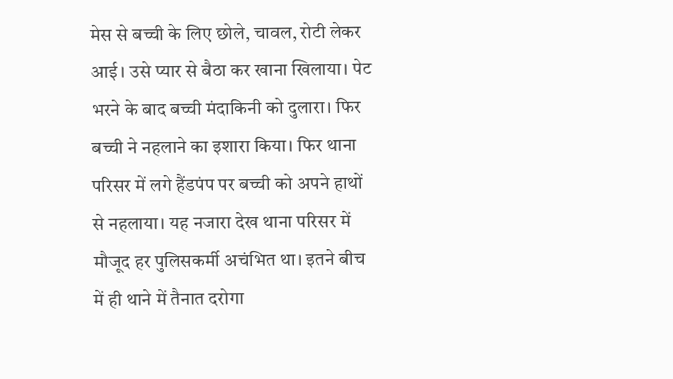मेस से बच्ची के लिए छोले, चावल, रोटी लेकर आई। उसे प्यार से बैठा कर खाना खिलाया। पेट भरने के बाद बच्ची मंदाकिनी को दुलारा। फिर बच्ची ने नहलाने का इशारा किया। फिर थाना परिसर में लगे हैंडपंप पर बच्ची को अपने हाथों से नहलाया। यह नजारा देख थाना परिसर में मौजूद हर पुलिसकर्मी अचंभित था। इतने बीच में ही थाने में तैनात दरोगा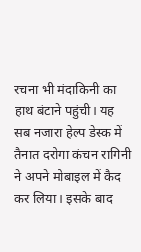रचना भी मंदाकिनी का हाथ बंटाने पहुंची। यह सब नजारा हेल्प डेस्क में तैनात दरोगा कंचन रागिनी ने अपने मोबाइल में कैद कर लिया। इसके बाद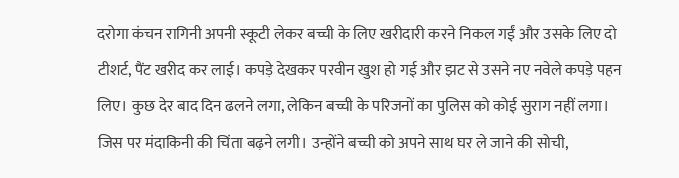दरोगा कंचन रागिनी अपनी स्कूटी लेकर बच्ची के लिए खरीदारी करने निकल गईं और उसके लिए दो टीशर्ट, पैंट खरीद कर लाई। कपड़े देखकर परवीन खुश हो गई और झट से उसने नए नवेले कपड़े पहन लिए। कुछ देर बाद दिन ढलने लगा, लेकिन बच्ची के परिजनों का पुलिस को कोई सुराग नहीं लगा। जिस पर मंदाकिनी की चिंता बढ़ने लगी। उन्होंने बच्ची को अपने साथ घर ले जाने की सोची,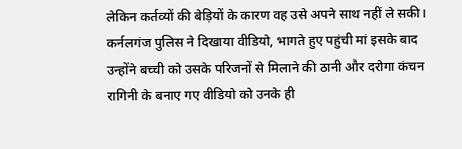लेकिन कर्तव्यों की बेड़ियों के कारण वह उसे अपने साथ नहीं ले सकी। कर्नलगंज पुलिस ने दिखाया वीडियो, भागते हुए पहुंची मां इसके बाद उन्होंने बच्ची को उसके परिजनों से मिलाने की ठानी और दरोगा कंचन रागिनी के बनाए गए वीडियो को उनके ही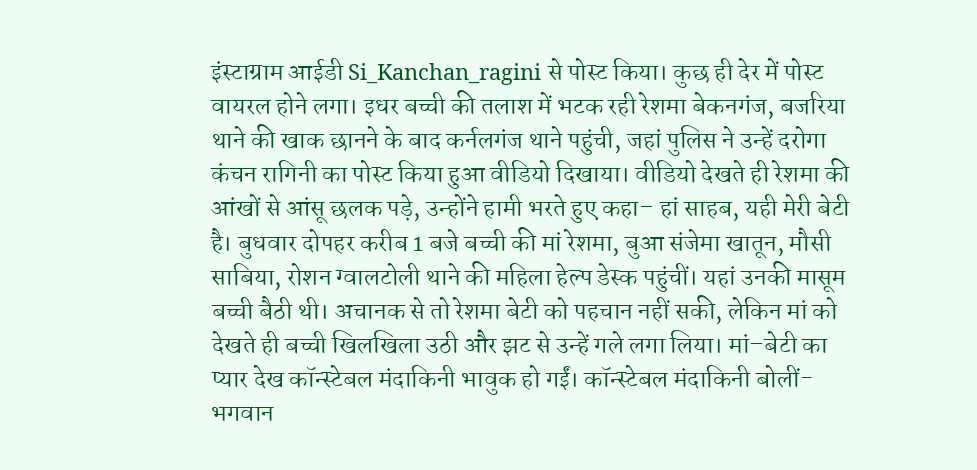इंस्टाग्राम आईडी Si_Kanchan_ragini से पोस्ट किया। कुछ ही देर में पोस्ट वायरल होने लगा। इधर बच्ची की तलाश में भटक रही रेशमा बेकनगंज, बजरिया थाने की खाक छानने के बाद कर्नलगंज थाने पहुंची, जहां पुलिस ने उन्हें दरोगा कंचन रागिनी का पोस्ट किया हुआ वीडियो दिखाया। वीडियो देखते ही रेशमा की आंखों से आंसू छलक पड़े, उन्होंने हामी भरते हुए कहा– हां साहब, यही मेरी बेटी है। बुधवार दोपहर करीब 1 बजे बच्ची की मां रेशमा, बुआ संजेमा खातून, मौसी साबिया, रोशन ग्वालटोली थाने की महिला हेल्प डेस्क पहुंचीं। यहां उनकी मासूम बच्ची बैठी थी। अचानक से तो रेशमा बेटी को पहचान नहीं सकी, लेकिन मां को देखते ही बच्ची खिलखिला उठी और झट से उन्हें गले लगा लिया। मां–बेटी का प्यार देख कॉन्स्टेबल मंदाकिनी भावुक हो गईं। कॉन्स्टेबल मंदाकिनी बोलीं- भगवान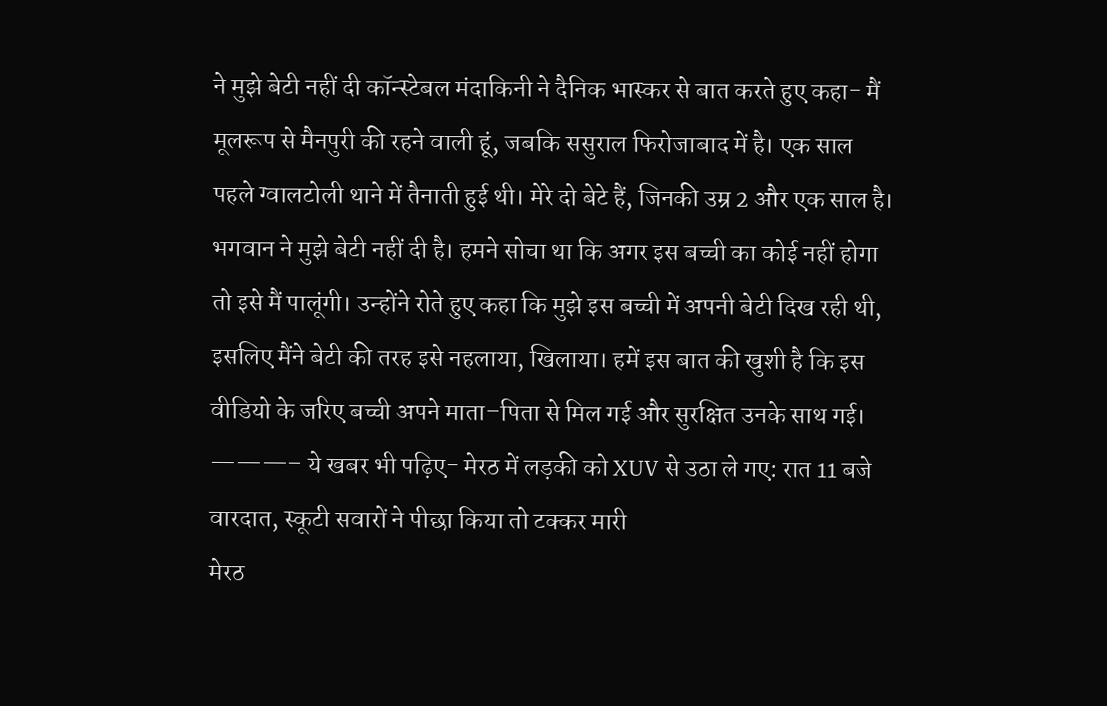ने मुझे बेटी नहीं दी कॉन्स्टेबल मंदाकिनी ने दैनिक भास्कर से बात करते हुए कहा- मैं मूलरूप से मैनपुरी की रहने वाली हूं, जबकि ससुराल फिरोजाबाद में है। एक साल पहले ग्वालटोली थाने में तैनाती हुई थी। मेरे दो बेटे हैं, जिनकी उम्र 2 और एक साल है। भगवान ने मुझे बेटी नहीं दी है। हमने सोचा था कि अगर इस बच्ची का कोई नहीं होगा तो इसे मैं पालूंगी। उन्होंने रोते हुए कहा कि मुझे इस बच्ची में अपनी बेटी दिख रही थी, इसलिए मैंने बेटी की तरह इसे नहलाया, खिलाया। हमें इस बात की खुशी है कि इस वीडियो के जरिए बच्ची अपने माता–पिता से मिल गई और सुरक्षित उनके साथ गई। ———– ये खबर भी पढ़िए- मेरठ में लड़की को XUV से उठा ले गए: रात 11 बजे वारदात, स्कूटी सवारों ने पीछा किया तो टक्कर मारी
मेरठ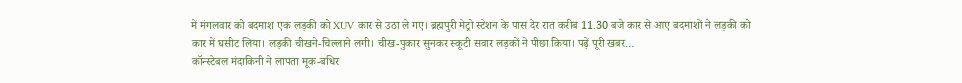में मंगलवार को बदमाश एक लड़की को XUV कार से उठा ले गए। ब्रह्मपुरी मेट्रो स्टेशन के पास देर रात करीब 11.30 बजे कार से आए बदमाशों ने लड़की को कार में घसीट लिया। लड़की चीखने-चिल्लाने लगी। चीख-पुकार सुनकर स्कूटी सवार लड़कों ने पीछा किया। पढ़ें पूरी खबर…
कॉन्स्टेबल मंदाकिनी ने लापता मूक-बधिर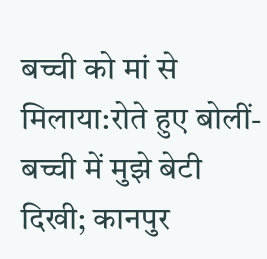बच्ची को मां से मिलाया:रोते हुए बोलीं- बच्ची में मुझे बेटी दिखी; कानपुर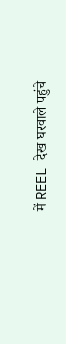में REEL देख घरवाले पहुंचे